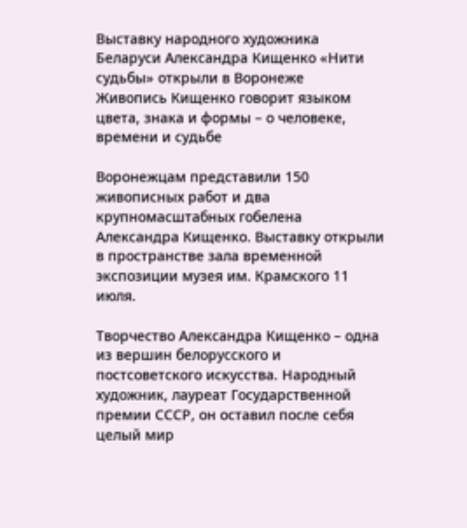Выставку народного художника Беларуси Александра Кищенко «Нити судьбы» открыли в Воронеже
Живопись Кищенко говорит языком цвета, знака и формы – о человеке, времени и судьбе

Воронежцам представили 150 живописных работ и два крупномасштабных гобелена Александра Кищенко. Выставку открыли в пространстве зала временной экспозиции музея им. Крамского 11 июля.

Творчество Александра Кищенко – одна из вершин белорусского и постсоветского искусства. Народный художник, лауреат Государственной премии СССР, он оставил после себя целый мир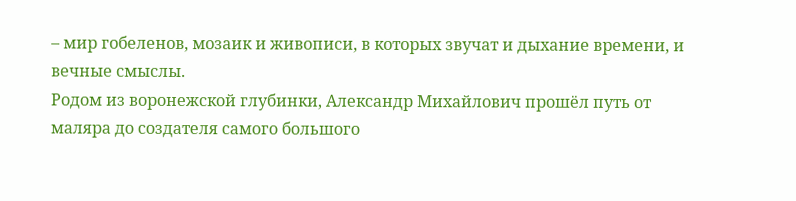– мир гобеленов, мозаик и живописи, в которых звучат и дыхание времени, и вечные смыслы.
Родом из воронежской глубинки, Александр Михайлович прошёл путь от маляра до создателя самого большого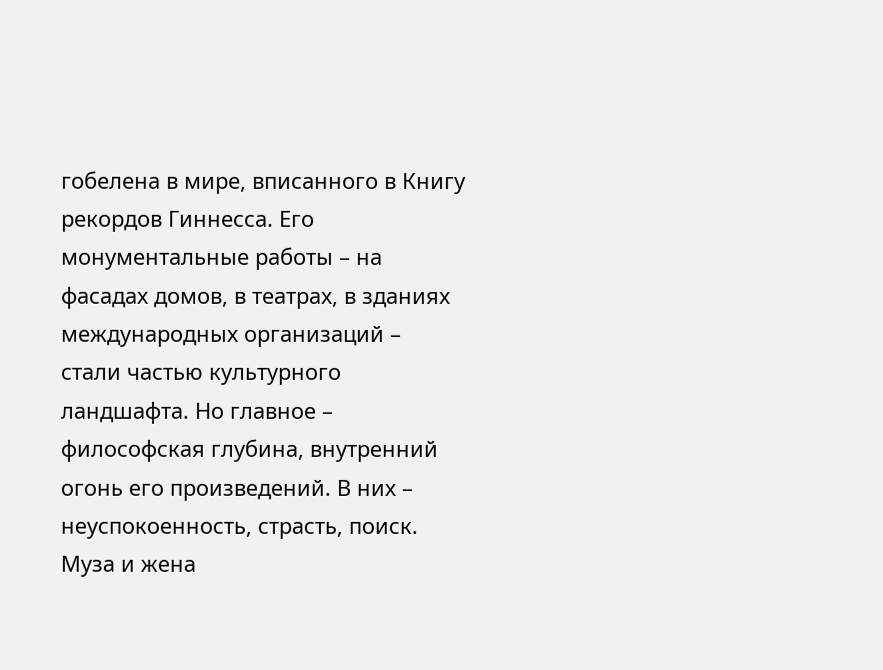гобелена в мире, вписанного в Книгу рекордов Гиннесса. Его монументальные работы – на фасадах домов, в театрах, в зданиях международных организаций – стали частью культурного ландшафта. Но главное – философская глубина, внутренний огонь его произведений. В них – неуспокоенность, страсть, поиск. Муза и жена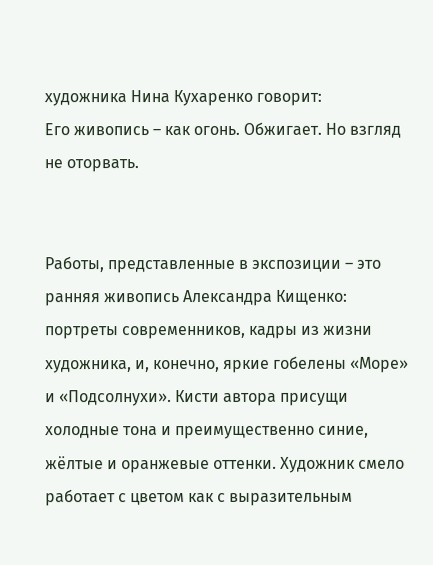художника Нина Кухаренко говорит:
Его живопись – как огонь. Обжигает. Но взгляд не оторвать.


Работы, представленные в экспозиции – это ранняя живопись Александра Кищенко: портреты современников, кадры из жизни художника, и, конечно, яркие гобелены «Море» и «Подсолнухи». Кисти автора присущи холодные тона и преимущественно синие, жёлтые и оранжевые оттенки. Художник смело работает с цветом как с выразительным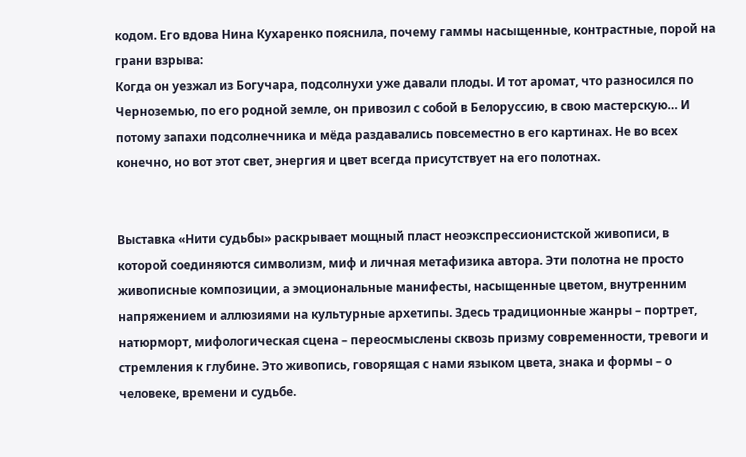кодом. Его вдова Нина Кухаренко пояснила, почему гаммы насыщенные, контрастные, порой на грани взрыва:
Когда он уезжал из Богучара, подсолнухи уже давали плоды. И тот аромат, что разносился по Черноземью, по его родной земле, он привозил с собой в Белоруссию, в свою мастерскую… И потому запахи подсолнечника и мёда раздавались повсеместно в его картинах. Не во всех конечно, но вот этот свет, энергия и цвет всегда присутствует на его полотнах.


Выставка «Нити судьбы» раскрывает мощный пласт неоэкспрессионистской живописи, в которой соединяются символизм, миф и личная метафизика автора. Эти полотна не просто живописные композиции, а эмоциональные манифесты, насыщенные цветом, внутренним напряжением и аллюзиями на культурные архетипы. Здесь традиционные жанры – портрет, натюрморт, мифологическая сцена – переосмыслены сквозь призму современности, тревоги и стремления к глубине. Это живопись, говорящая с нами языком цвета, знака и формы – о человеке, времени и судьбе.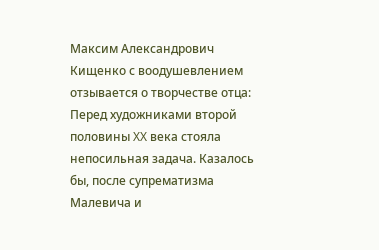Максим Александрович Кищенко с воодушевлением отзывается о творчестве отца:
Перед художниками второй половины XX века стояла непосильная задача. Казалось бы, после супрематизма Малевича и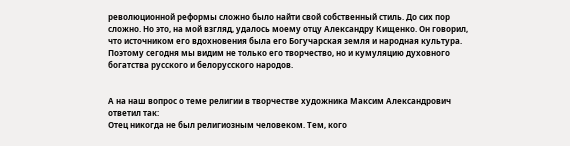революционной реформы сложно было найти свой собственный стиль. До сих пор сложно. Но это, на мой взгляд, удалось моему отцу Александру Кищенко. Он говорил, что источником его вдохновения была его Богучарская земля и народная культура. Поэтому сегодня мы видим не только его творчество, но и кумуляцию духовного богатства русского и белорусского народов.


А на наш вопрос о теме религии в творчестве художника Максим Александрович ответил так:
Отец никогда не был религиозным человеком. Тем, кого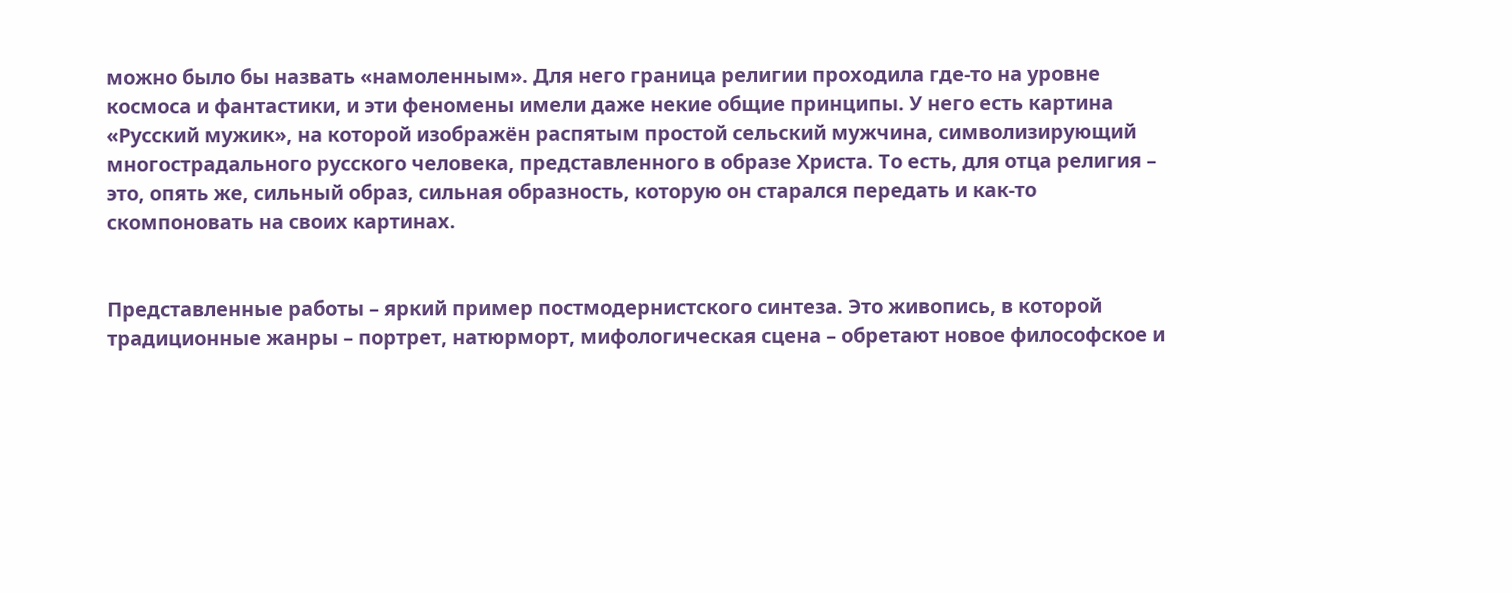можно было бы назвать «намоленным». Для него граница религии проходила где-то на уровне космоса и фантастики, и эти феномены имели даже некие общие принципы. У него есть картина «Русский мужик», на которой изображён распятым простой сельский мужчина, символизирующий многострадального русского человека, представленного в образе Христа. То есть, для отца религия – это, опять же, сильный образ, сильная образность, которую он старался передать и как-то скомпоновать на своих картинах.


Представленные работы – яркий пример постмодернистского синтеза. Это живопись, в которой традиционные жанры – портрет, натюрморт, мифологическая сцена – обретают новое философское и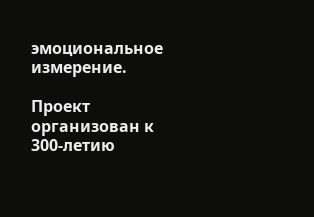эмоциональное измерение.

Проект организован к 300-летию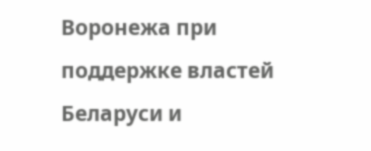Воронежа при поддержке властей Беларуси и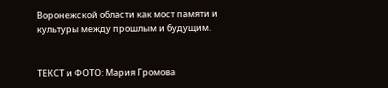Воронежской области как мост памяти и культуры между прошлым и будущим.


ТЕКСТ и ФОТО: Мария Громова